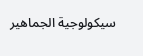سيكولوجية الجماهير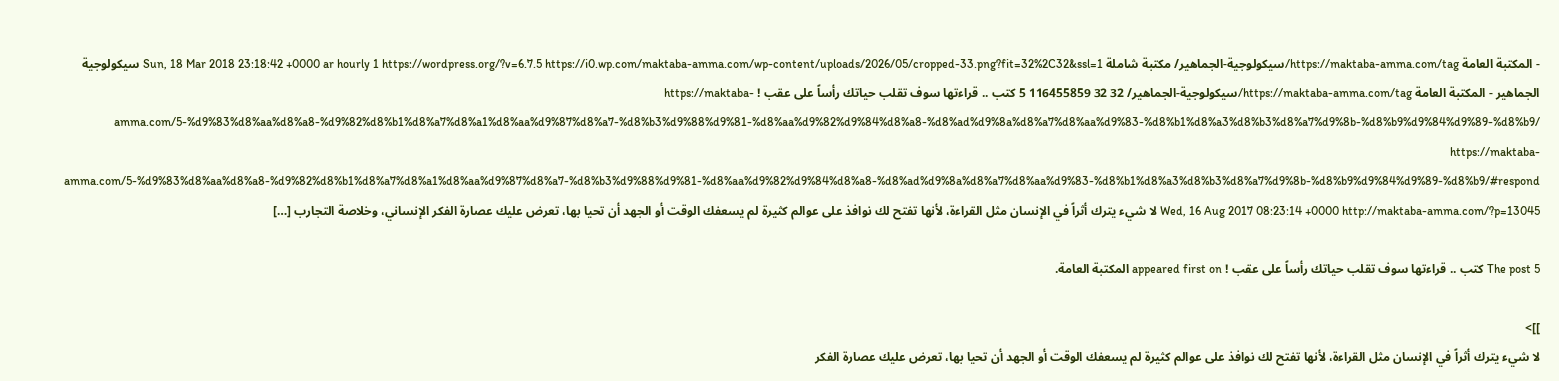- المكتبة العامة https://maktaba-amma.com/tag/سيكولوجية-الجماهير/ مكتبة شاملة Sun, 18 Mar 2018 23:18:42 +0000 ar hourly 1 https://wordpress.org/?v=6.7.5 https://i0.wp.com/maktaba-amma.com/wp-content/uploads/2026/05/cropped-33.png?fit=32%2C32&ssl=1 سيكولوجية الجماهير - المكتبة العامة https://maktaba-amma.com/tag/سيكولوجية-الجماهير/ 32 32 116455859 5 كتب .. قراءتها سوف تقلب حياتك رأساً على عقب ! https://maktaba-amma.com/5-%d9%83%d8%aa%d8%a8-%d9%82%d8%b1%d8%a7%d8%a1%d8%aa%d9%87%d8%a7-%d8%b3%d9%88%d9%81-%d8%aa%d9%82%d9%84%d8%a8-%d8%ad%d9%8a%d8%a7%d8%aa%d9%83-%d8%b1%d8%a3%d8%b3%d8%a7%d9%8b-%d8%b9%d9%84%d9%89-%d8%b9/ https://maktaba-amma.com/5-%d9%83%d8%aa%d8%a8-%d9%82%d8%b1%d8%a7%d8%a1%d8%aa%d9%87%d8%a7-%d8%b3%d9%88%d9%81-%d8%aa%d9%82%d9%84%d8%a8-%d8%ad%d9%8a%d8%a7%d8%aa%d9%83-%d8%b1%d8%a3%d8%b3%d8%a7%d9%8b-%d8%b9%d9%84%d9%89-%d8%b9/#respond Wed, 16 Aug 2017 08:23:14 +0000 http://maktaba-amma.com/?p=13045 لا شيء يترك أثراً في الإنسان مثل القراءة، لأنها تفتح لك نوافذ على عوالم كثيرة لم يسعفك الوقت أو الجهد أن تحيا بها، تعرض عليك عصارة الفكر الإنساني، وخلاصة التجارب […]

The post 5 كتب .. قراءتها سوف تقلب حياتك رأساً على عقب ! appeared first on المكتبة العامة.

]]>
لا شيء يترك أثراً في الإنسان مثل القراءة، لأنها تفتح لك نوافذ على عوالم كثيرة لم يسعفك الوقت أو الجهد أن تحيا بها، تعرض عليك عصارة الفكر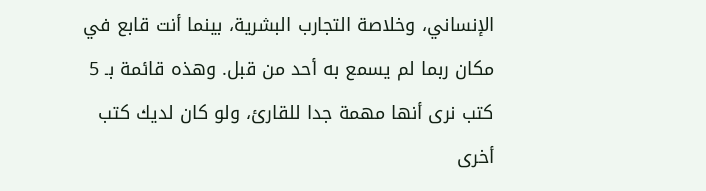الإنساني، وخلاصة التجارب البشرية، بينما أنت قابع في مكان ربما لم يسمع به أحد من قبل. وهذه قائمة بـ 5 كتب نرى أنها مهمة جدا للقارئ، ولو كان لديك كتب أخرى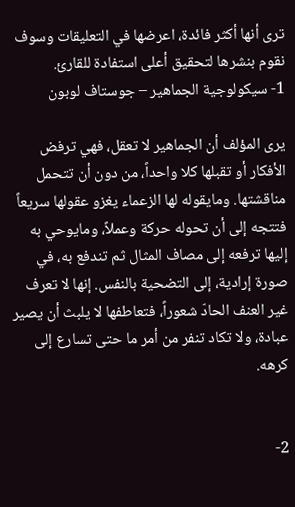ترى أنها أكثر فائدة، اعرضها في التعليقات وسوف نقوم بنشرها لتحقيق أعلى استفادة للقارئ.
1- سيكولوجية الجماهير – جوستاف لوبون

يرى المؤلف أن الجماهير لا تعقل، فهي ترفض الأفكار أو تقبلها كلا واحداً، من دون أن تتحمل مناقشتها. ومايقوله لها الزعماء يغزو عقولها سريعاً فتتجه إلى أن تحوله حركة وعملاً، ومايوحي به إليها ترفعه إلى مصاف المثال ثم تندفع به، في صورة إرادية، إلى التضحية بالنفس. إنها لا تعرف غير العنف الحادّ شعوراً، فتعاطفها لا يلبث أن يصير عبادة، ولا تكاد تنفر من أمر ما حتى تسارع إلى كرهه.


2-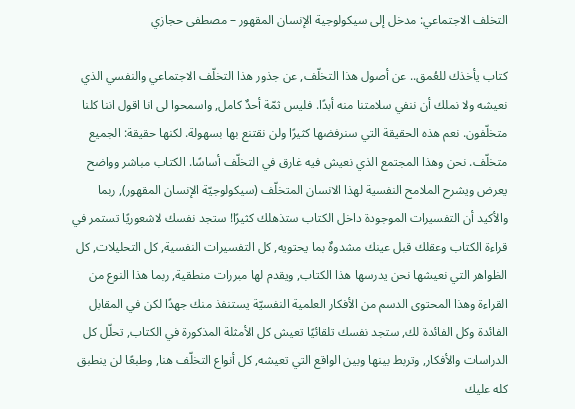التخلف الاجتماعي: مدخل إلى سيكولوجية الإنسان المقهور – مصطفى حجازي

كتاب يأخذك للعُمق.. عن أصول هذا التخلّف, عن جذور هذا التخلّف الاجتماعي والنفسي الذي نعيشه ولا نملك أن ننفي سلامتنا منه أبدًا. فليس ثمّة أحدٌ كامل, واسمحوا لى انا اقول اننا كلنا متخلّفون. نعم هذه الحقيقة التي سنرفضها كثيرًا ولن نقتنع بها بسهولة. لكنها حقيقة: الجميع متخلّف. نحن وهذا المجتمع الذي نعيش فيه غارق في التخلّف أساسًا. الكتاب مباشر وواضح يعرض ويشرح الملامح النفسية لهذا الانسان المتخلّف (سيكولوجيّة الإنسان المقهور), ربما والأكيد أن التفسيرات الموجودة داخل الكتاب ستذهلك كثيرًا! ستجد نفسك لاشعوريًا تستمر في قراءة الكتاب وعقلك قبل عينك مشدوهٌ بما يحتويه, كل التفسيرات النفسية, كل التحليلات, كل الظواهر التي نعيشها نحن يدرسها هذا الكتاب, ويقدم لها مبررات منطقية, ربما هذا النوع من القراءة وهذا المحتوى الدسم من الأفكار العلمية النفسيّة يستنفذ منك جهدًا لكن في المقابل الفائدة وكل الفائدة لك, ستجد نفسك تلقائيًا تعيش كل الأمثلة المذكورة في الكتاب, تحلّل كل الدراسات والأفكار, وتربط بينها وبين الواقع التي تعيشه, كل أنواع التخلّف هنا, وطبعًا لن ينطبق كله عليك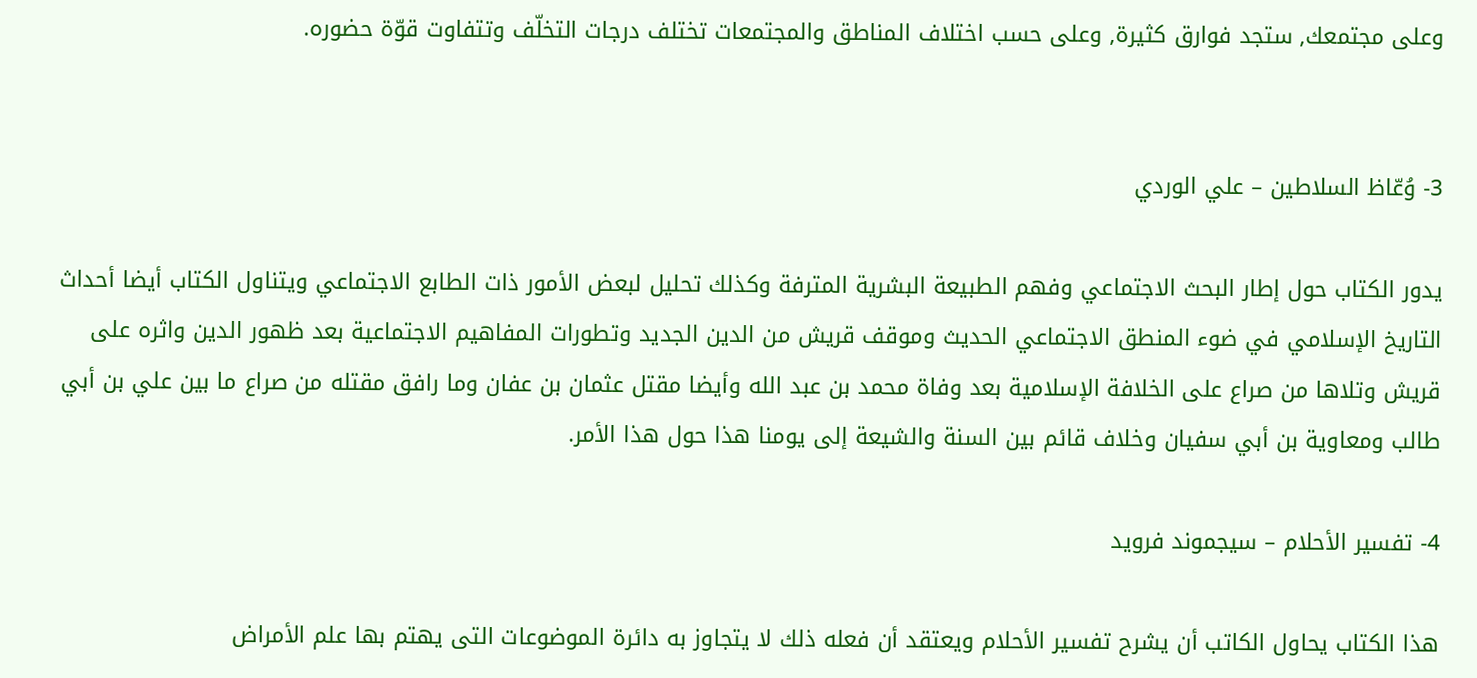وعلى مجتمعك, ستجد فوارق كثيرة, وعلى حسب اختلاف المناطق والمجتمعات تختلف درجات التخلّف وتتفاوت قوّة حضوره.


3- وُعّاظ السلاطين – علي الوردي

يدور الكتاب حول إطار البحث الاجتماعي وفهم الطبيعة البشرية المترفة وكذلك تحليل لبعض الأمور ذات الطابع الاجتماعي ويتناول الكتاب أيضا أحداث التاريخ الإسلامي في ضوء المنطق الاجتماعي الحديث وموقف قريش من الدين الجديد وتطورات المفاهيم الاجتماعية بعد ظهور الدين واثره على قريش وتلاها من صراع على الخلافة الإسلامية بعد وفاة محمد بن عبد الله وأيضا مقتل عثمان بن عفان وما رافق مقتله من صراع ما بين علي بن أبي طالب ومعاوية بن أبي سفيان وخلاف قائم بين السنة والشيعة إلى يومنا هذا حول هذا الأمر.

4- تفسير الأحلام – سيجموند فرويد

هذا الكتاب يحاول الكاتب أن يشرح تفسير الأحلام ويعتقد أن فعله ذلك لا يتجاوز به دائرة الموضوعات التى يهتم بها علم الأمراض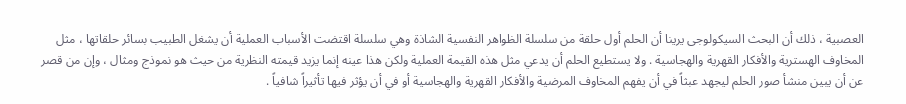العصبية ، ذلك أن البحث السيكولوجى يرينا أن الحلم أول حلقة من سلسلة الظواهر النفسية الشاذة وهي سلسلة اقتضت الأسباب العملية أن يشغل الطبيب بسائر حلقاتها ، مثل المخاوف الهسترية والأفكار القهرية والهجاسية . ولا يستطيع الحلم أن يدعي مثل هذه القيمة العملية ولكن هذا عينه إنما يزيد قيمته النظرية من حيث هو نموذج ومثال ، وإن من قصر عن أن يبين منشأ صور الحلم ليجهد عبثاً في أن يفهم المخاوف المرضية والأفكار القهرية والهجاسية أو في أن يؤثر فيها تأثيراً شافياً .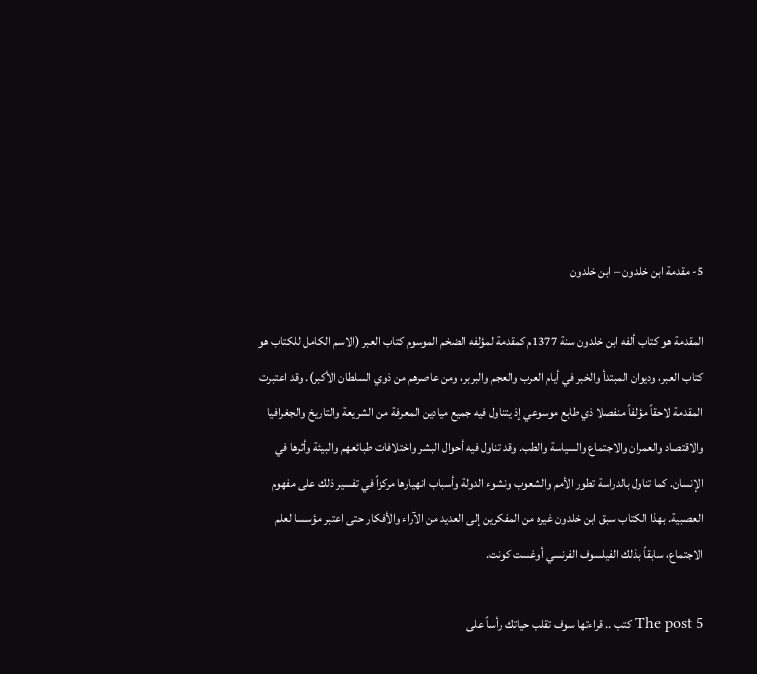5- مقدمة ابن خلدون – ابن خلدون

المقدمة هو كتاب ألفه ابن خلدون سنة 1377م كمقدمة لمؤلفه الضخم الموسوم كتاب العبر (الاسم الكامل للكتاب هو كتاب العبر، وديوان المبتدأ والخبر في أيام العرب والعجم والبربر، ومن عاصرهم من ذوي السلطان الأكبر). وقد اعتبرت المقدمة لاحقاً مؤلفاً منفصلا ذي طابع موسوعي إذ يتناول فيه جميع ميادين المعرفة من الشريعة والتاريخ والجغرافيا والاقتصاد والعمران والاجتماع والسياسة والطب. وقد تناول فيه أحوال البشر واختلافات طبائعهم والبيئة وأثرها في الإنسان. كما تناول بالدراسة تطور الأمم والشعوب ونشوء الدولة وأسباب انهيارها مركزاً في تفسير ذلك على مفهوم العصبية. بهذا الكتاب سبق ابن خلدون غيره من المفكرين إلى العديد من الآراء والأفكار حتى اعتبر مؤسسا لعلم الاجتماع، سابقاً بذلك الفيلسوف الفرنسي أوغست كونت.

The post 5 كتب .. قراءتها سوف تقلب حياتك رأساً على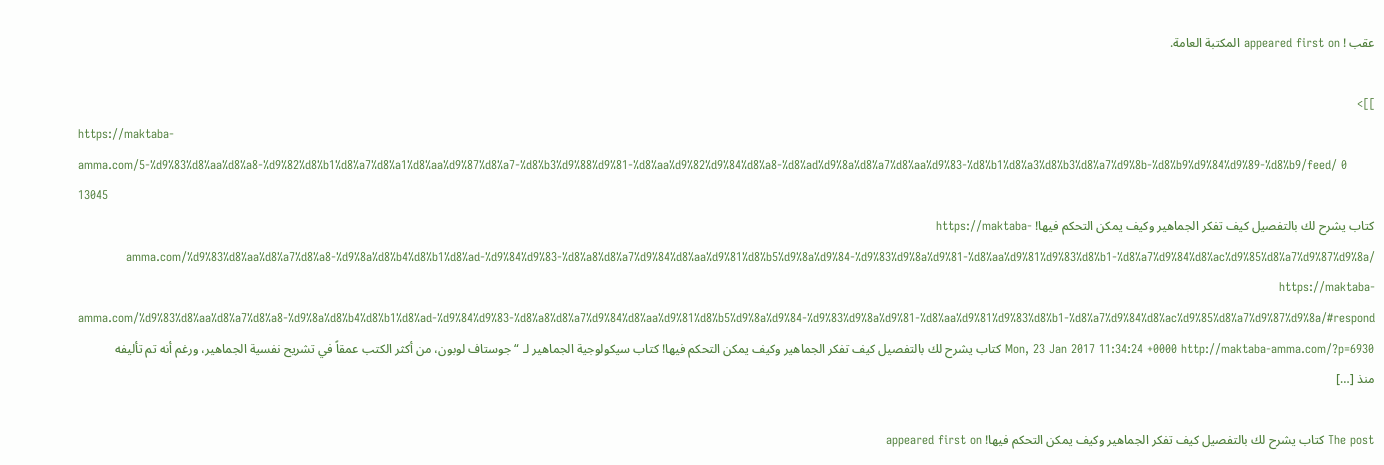عقب ! appeared first on المكتبة العامة.

]]>
https://maktaba-amma.com/5-%d9%83%d8%aa%d8%a8-%d9%82%d8%b1%d8%a7%d8%a1%d8%aa%d9%87%d8%a7-%d8%b3%d9%88%d9%81-%d8%aa%d9%82%d9%84%d8%a8-%d8%ad%d9%8a%d8%a7%d8%aa%d9%83-%d8%b1%d8%a3%d8%b3%d8%a7%d9%8b-%d8%b9%d9%84%d9%89-%d8%b9/feed/ 0 13045
كتاب يشرح لك بالتفصيل كيف تفكر الجماهير وكيف يمكن التحكم فيها! https://maktaba-amma.com/%d9%83%d8%aa%d8%a7%d8%a8-%d9%8a%d8%b4%d8%b1%d8%ad-%d9%84%d9%83-%d8%a8%d8%a7%d9%84%d8%aa%d9%81%d8%b5%d9%8a%d9%84-%d9%83%d9%8a%d9%81-%d8%aa%d9%81%d9%83%d8%b1-%d8%a7%d9%84%d8%ac%d9%85%d8%a7%d9%87%d9%8a/ https://maktaba-amma.com/%d9%83%d8%aa%d8%a7%d8%a8-%d9%8a%d8%b4%d8%b1%d8%ad-%d9%84%d9%83-%d8%a8%d8%a7%d9%84%d8%aa%d9%81%d8%b5%d9%8a%d9%84-%d9%83%d9%8a%d9%81-%d8%aa%d9%81%d9%83%d8%b1-%d8%a7%d9%84%d8%ac%d9%85%d8%a7%d9%87%d9%8a/#respond Mon, 23 Jan 2017 11:34:24 +0000 http://maktaba-amma.com/?p=6930 كتاب يشرح لك بالتفصيل كيف تفكر الجماهير وكيف يمكن التحكم فيها! كتاب سيكولوجية الجماهير لـ “جوستاف لوبون، من أكثر الكتب عمقاً في تشريح نفسية الجماهير، ورغم أنه تم تأليفه منذ […]

The post كتاب يشرح لك بالتفصيل كيف تفكر الجماهير وكيف يمكن التحكم فيها! appeared first on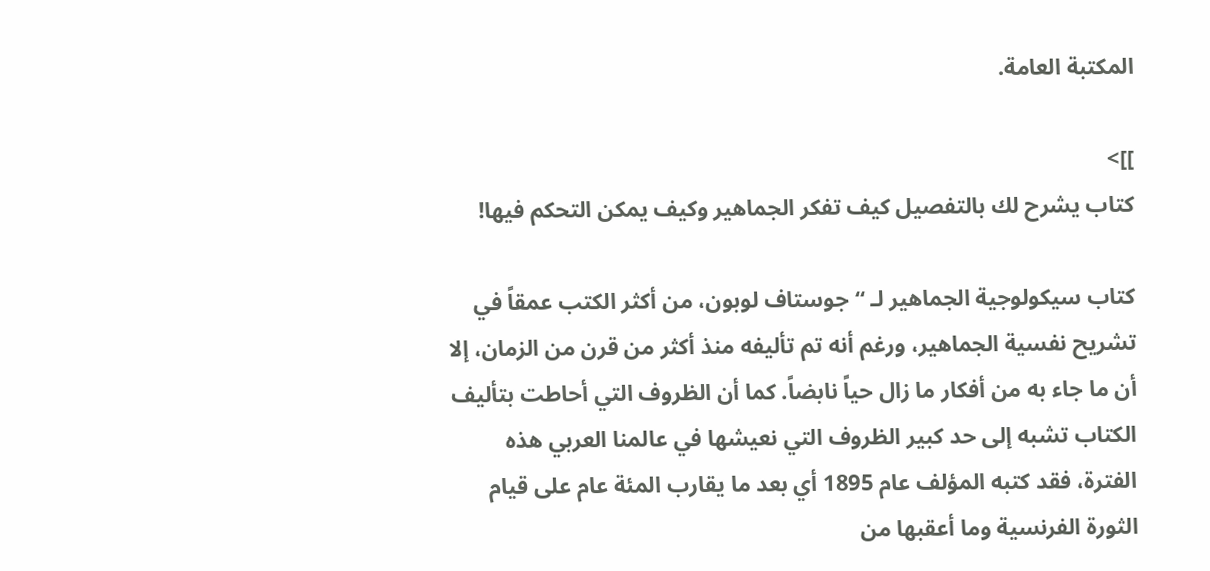المكتبة العامة.

]]>
كتاب يشرح لك بالتفصيل كيف تفكر الجماهير وكيف يمكن التحكم فيها!

كتاب سيكولوجية الجماهير لـ “جوستاف لوبون، من أكثر الكتب عمقاً في تشريح نفسية الجماهير، ورغم أنه تم تأليفه منذ أكثر من قرن من الزمان، إلا أن ما جاء به من أفكار ما زال حياً نابضاً. كما أن الظروف التي أحاطت بتأليف الكتاب تشبه إلى حد كبير الظروف التي نعيشها في عالمنا العربي هذه الفترة، فقد كتبه المؤلف عام 1895 أي بعد ما يقارب المئة عام على قيام الثورة الفرنسية وما أعقبها من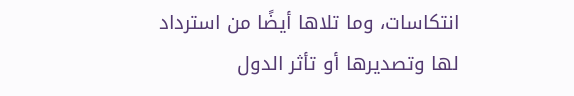انتكاسات، وما تلاها أيضًا من استرداد لها وتصديرها أو تأثر الدول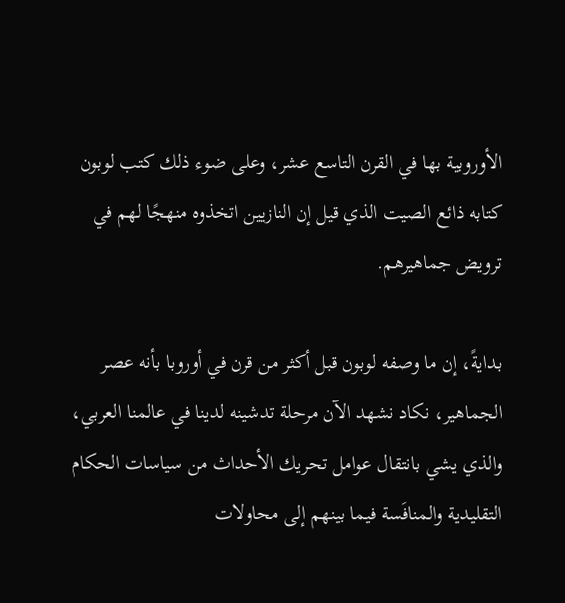الأوروبية بها في القرن التاسع عشر، وعلى ضوء ذلك كتب لوبون كتابه ذائع الصيت الذي قيل إن النازيين اتخذوه منهجًا لهم في ترويض جماهيرهم.

بدايةً، إن ما وصفه لوبون قبل أكثر من قرن في أوروبا بأنه عصر الجماهير، نكاد نشهد الآن مرحلة تدشينه لدينا في عالمنا العربي، والذي يشي بانتقال عوامل تحريك الأحداث من سياسات الحكام التقليدية والمنافَسة فيما بينهم إلى محاولات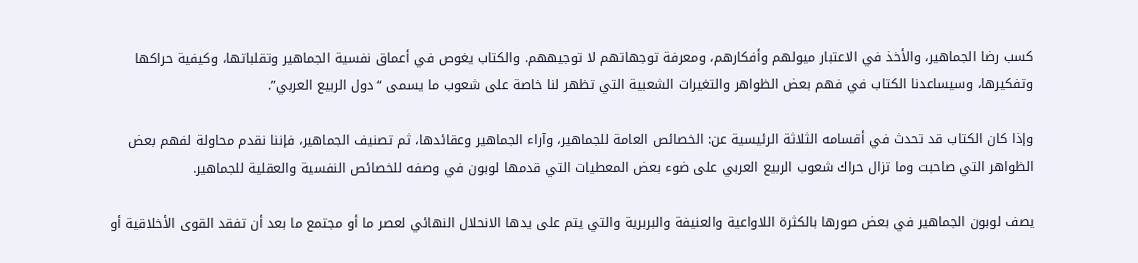كسب رضا الجماهير، والأخذ في الاعتبار ميولهم وأفكارهم، ومعرفة توجهاتهم لا توجيههم. والكتاب يغوص في أعماق نفسية الجماهير وتقلباتها، وكيفية حراكها وتفكيرها، وسيساعدنا الكتاب في فهم بعض الظواهر والتغيرات الشعبية التي تظهر لنا خاصة على شعوب ما يسمى “دول الربيع العربي”.

وإذا كان الكتاب قد تحدث في أقسامه الثلاثة الرئيسية عن: الخصائص العامة للجماهير، وآراء الجماهير وعقائدها، ثم تصنيف الجماهير، فإننا نقدم محاولة لفهم بعض الظواهر التي صاحبت وما تزال حراك شعوب الربيع العربي على ضوء بعض المعطيات التي قدمها لوبون في وصفه للخصائص النفسية والعقلية للجماهير.

يصف لوبون الجماهير في بعض صورها بالكثرة اللاواعية والعنيفة والبربرية والتي يتم على يدها الانحلال النهائي لعصر ما أو مجتمع ما بعد أن تفقد القوى الأخلاقية أو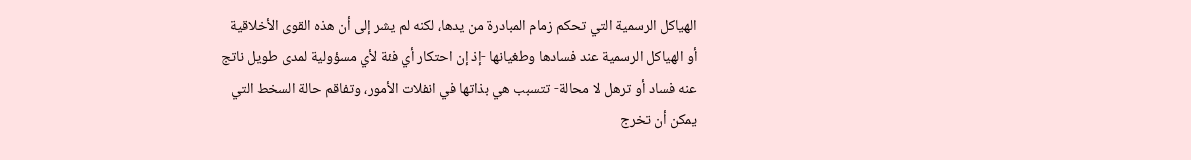الهياكل الرسمية التي تحكم زمام المبادرة من يدها، لكنه لم يشر إلى أن هذه القوى الأخلاقية أو الهياكل الرسمية عند فسادها وطغيانها -إذ إن احتكار أي فئة لأي مسؤولية لمدى طويل ناتج عنه فساد أو ترهل لا محالة- تتسبب هي بذاتها في انفلات الأمور، وتفاقم حالة السخط التي يمكن أن تخرج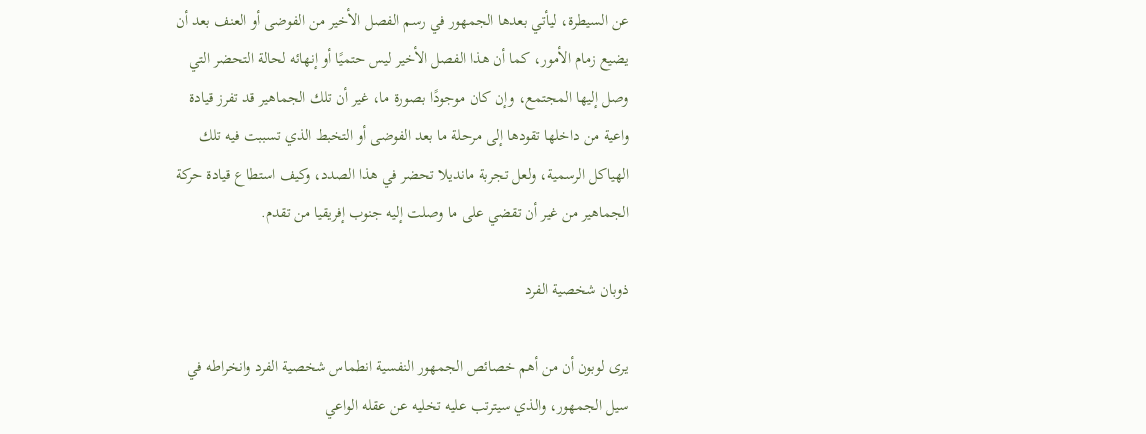عن السيطرة، ليأتي بعدها الجمهور في رسم الفصل الأخير من الفوضى أو العنف بعد أن يضيع زمام الأمور، كما أن هذا الفصل الأخير ليس حتميًا أو إنهائه لحالة التحضر التي وصل إليها المجتمع، وإن كان موجودًا بصورة ما، غير أن تلك الجماهير قد تفرز قيادة واعية من داخلها تقودها إلى مرحلة ما بعد الفوضى أو التخبط الذي تسببت فيه تلك الهياكل الرسمية، ولعل تجربة مانديلا تحضر في هذا الصدد، وكيف استطاع قيادة حركة الجماهير من غير أن تقضي على ما وصلت إليه جنوب إفريقيا من تقدم.

ذوبان شخصية الفرد

يرى لوبون أن من أهم خصائص الجمهور النفسية انطماس شخصية الفرد وانخراطه في سيل الجمهور، والذي سيترتب عليه تخليه عن عقله الواعي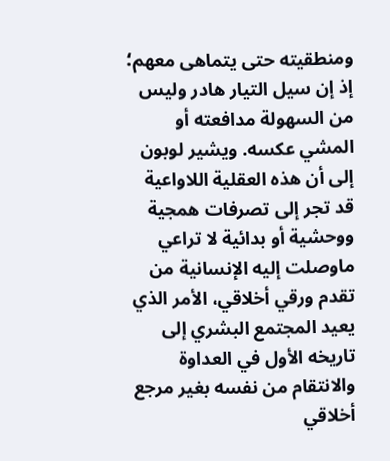ومنطقيته حتى يتماهى معهم؛ إذ إن سيل التيار هادر وليس من السهولة مدافعته أو المشي عكسه. ويشير لوبون إلى أن هذه العقلية اللاواعية قد تجر إلى تصرفات همجية ووحشية أو بدائية لا تراعي ماوصلت إليه الإنسانية من تقدم ورقي أخلاقي، الأمر الذي يعيد المجتمع البشري إلى تاريخه الأول في العداوة والانتقام من نفسه بغير مرجع أخلاقي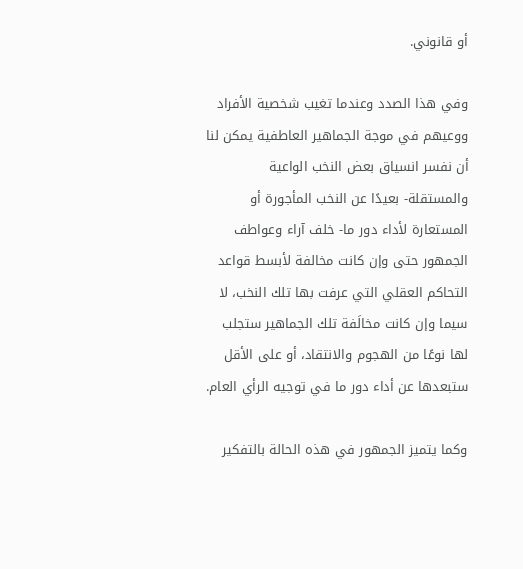أو قانوني.

وفي هذا الصدد وعندما تغيب شخصية الأفراد ووعيهم في موجة الجماهير العاطفية يمكن لنا أن نفسر انسياق بعض النخب الواعية والمستقلة- بعيدًا عن النخب المأجورة أو المستعارة لأداء دور ما- خلف آراء وعواطف الجمهور حتى وإن كانت مخالفة لأبسط قواعد التحاكم العقلي التي عرفت بها تلك النخب، لا سيما وإن كانت مخالَفة تلك الجماهير ستجلب لها نوعًا من الهجوم والانتقاد، أو على الأقل ستبعدها عن أداء دور ما في توجيه الرأي العام.

وكما يتميز الجمهور في هذه الحالة بالتفكير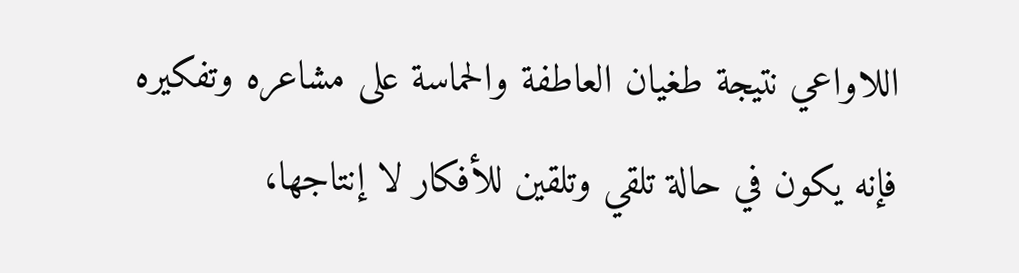اللاواعي نتيجة طغيان العاطفة والحماسة على مشاعره وتفكيره فإنه يكون في حالة تلقي وتلقين للأفكار لا إنتاجها،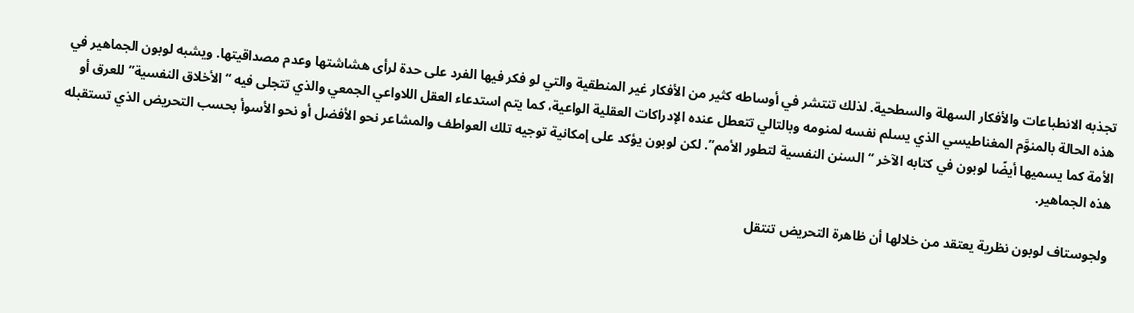تجذبه الانطباعات والأفكار السهلة والسطحية. لذلك تنتشر في أوساطه كثير من الأفكار غير المنطقية والتي لو فكر فيها الفرد على حدة لرأى هشاشتها وعدم مصداقيتها. ويشبه لوبون الجماهير في هذه الحالة بالمنوَّم المغناطيسي الذي يسلم نفسه لمنومه وبالتالي تتعطل عنده الإدراكات العقلية الواعية، كما يتم استدعاء العقل اللاواعي الجمعي والذي تتجلى فيه “الأخلاق النفسية” للعرق أو الأمة كما يسميها أيضًا لوبون في كتابه الآخر “السنن النفسية لتطور الأمم”. لكن لوبون يؤكد على إمكانية توجيه تلك العواطف والمشاعر نحو الأفضل أو نحو الأسوأ بحسب التحريض الذي تستقبله هذه الجماهير.

ولجوستاف لوبون نظرية يعتقد من خلالها أن ظاهرة التحريض تنتقل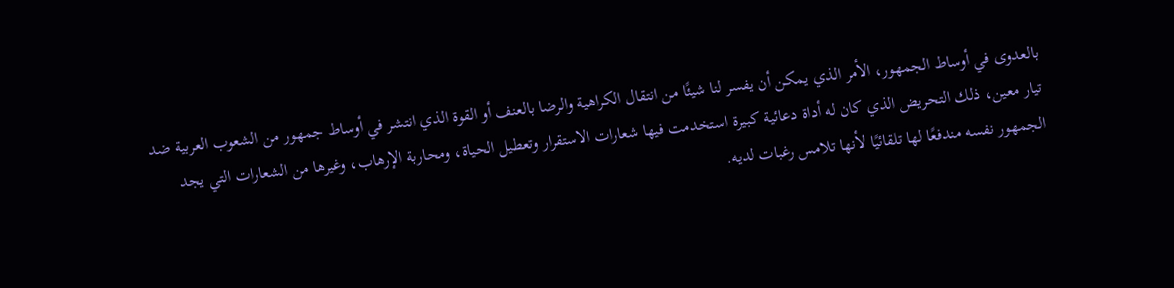بالعدوى في أوساط الجمهور، الأمر الذي يمكن أن يفسر لنا شيئًا من انتقال الكراهية والرضا بالعنف أو القوة الذي انتشر في أوساط جمهور من الشعوب العربية ضد تيار معين، ذلك التحريض الذي كان له أداة دعائية كبيرة استخدمت فيها شعارات الاستقرار وتعطيل الحياة، ومحاربة الإرهاب، وغيرها من الشعارات التي يجد الجمهور نفسه مندفعًا لها تلقائيًا لأنها تلامس رغبات لديه.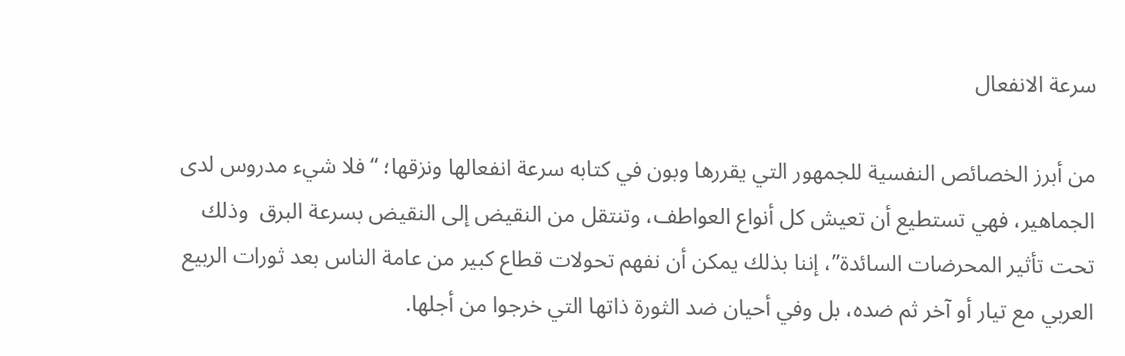سرعة الانفعال

من أبرز الخصائص النفسية للجمهور التي يقررها وبون في كتابه سرعة انفعالها ونزقها؛ “فلا شيء مدروس لدى الجماهير، فهي تستطيع أن تعيش كل أنواع العواطف، وتنتقل من النقيض إلى النقيض بسرعة البرق  وذلك تحت تأثير المحرضات السائدة”، إننا بذلك يمكن أن نفهم تحولات قطاع كبير من عامة الناس بعد ثورات الربيع العربي مع تيار أو آخر ثم ضده، بل وفي أحيان ضد الثورة ذاتها التي خرجوا من أجلها.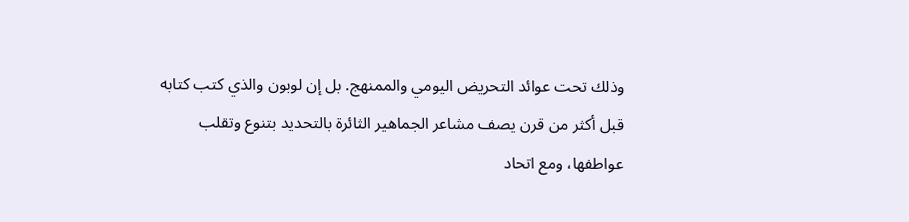وذلك تحت عوائد التحريض اليومي والممنهج. بل إن لوبون والذي كتب كتابه قبل أكثر من قرن يصف مشاعر الجماهير الثائرة بالتحديد بتنوع وتقلب عواطفها، ومع اتحاد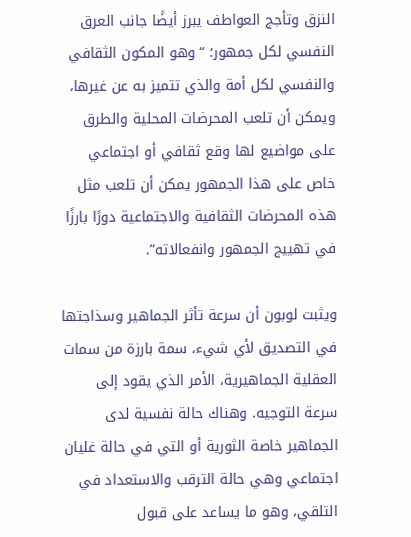النزق وتأجج العواطف يبرز أيضًا جانب العرق النفسي لكل جمهور؛ “وهو المكون الثقافي والنفسي لكل أمة والذي تتميز به عن غيرها، ويمكن أن تلعب المحرضات المحلية والطرق على مواضيع لها وقع ثقافي أو اجتماعي خاص على هذا الجمهور يمكن أن تلعب مثل هذه المحرضات الثقافية والاجتماعية دورًا بارزًا في تهييج الجمهور وانفعالاته”.

ويثبت لوبون أن سرعة تأثر الجماهير وسذاجتها في التصديق لأي شيء، سمة بارزة من سمات العقلية الجماهيرية، الأمر الذي يقود إلى سرعة التوجيه. وهناك حالة نفسية لدى الجماهير خاصة الثورية أو التي في حالة غليان اجتماعي وهي حالة الترقب والاستعداد في التلقي، وهو ما يساعد على قبول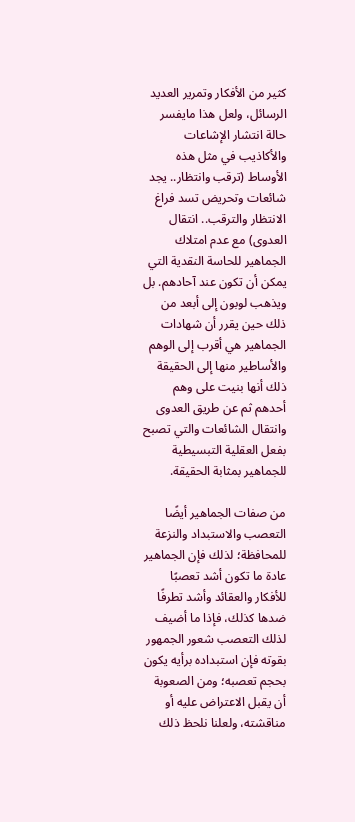كثير من الأفكار وتمرير العديد الرسائل، ولعل هذا مايفسر حالة انتشار الإشاعات والأكاذيب في مثل هذه الأوساط (ترقب وانتظار.. يجد شائعات وتحريض تسد فراغ الانتظار والترقب.. انتقال العدوى) مع عدم امتلاك الجماهير للحاسة النقدية التي يمكن أن تكون عند آحادهم. بل ويذهب لوبون إلى أبعد من ذلك حين يقرر أن شهادات الجماهير هي أقرب إلى الوهم والأساطير منها إلى الحقيقة ذلك أنها بنيت على وهم أحدهم ثم عن طريق العدوى وانتقال الشائعات والتي تصبح بفعل العقلية التبسيطية للجماهير بمثابة الحقيقة.

من صفات الجماهير أيضًا التعصب والاستبداد والنزعة للمحافظة؛ لذلك فإن الجماهير عادة ما تكون أشد تعصبًا للأفكار والعقائد وأشد تطرفًا ضدها كذلك، فإذا ما أضيف لذلك التعصب شعور الجمهور بقوته فإن استبداده برأيه يكون بحجم تعصبه؛ ومن الصعوبة أن يقبل الاعتراض عليه أو مناقشته، ولعلنا نلحظ ذلك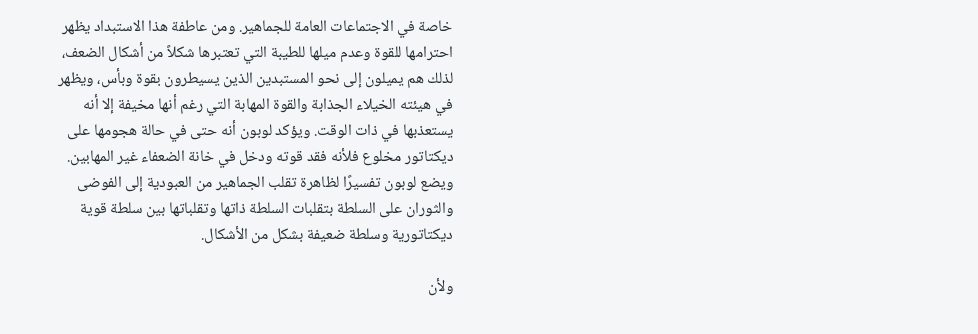خاصة في الاجتماعات العامة للجماهير. ومن عاطفة هذا الاستبداد يظهر احترامها للقوة وعدم ميلها للطيبة التي تعتبرها شكلاً من أشكال الضعف، لذلك هم يميلون إلى نحو المستبدين الذين يسيطرون بقوة وبأس، ويظهر في هيئته الخيلاء الجذابة والقوة المهابة التي رغم أنها مخيفة إلا أنه يستعذبها في ذات الوقت. ويؤكد لوبون أنه حتى في حالة هجومها على ديكتاتور مخلوع فلأنه فقد قوته ودخل في خانة الضعفاء غير المهابين. ويضع لوبون تفسيرًا لظاهرة تقلب الجماهير من العبودية إلى الفوضى والثوران على السلطة بتقلبات السلطة ذاتها وتقلباتها بين سلطة قوية ديكتاتورية وسلطة ضعيفة بشكل من الأشكال.

ولأن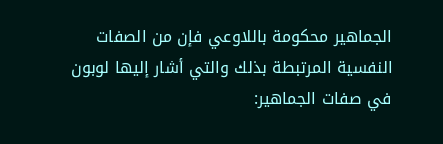الجماهير محكومة باللاوعي فإن من الصفات النفسية المرتبطة بذلك والتي أشار إليها لوبون في صفات الجماهير: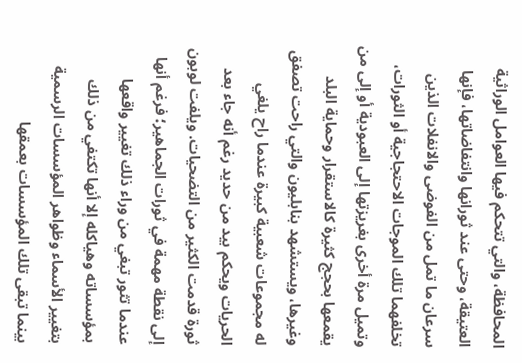المحافظة، والتي تتحكم فيها العوامل الوراثية العتيقة، وحتى عند ثورانها وانتفاضاتها، فإنها سرعان ما تمل من الفوضى والانفلات الذين تخلفهما تلك الموجات الاحتجاجية أو الثورات، وتميل مرة أخرى بغريزتها إلى العبودية أو إلى من يقمعها بحجج كثيرة كالاستقرار وحماية البلد وغيرها، ويستشهد بنابليون والتي راحت تصفق له مجموعات شعبية كبيرة عندما راح يلغي الحريات ويحكم بيد من حديد رغم أنه جاء بعد ثورة قدمت الكثير من التضحيات. ويلفت لوبون إلى نقطة مهمة في ثورات الجماهير؛ فرغم أنها عندما تثور تبغي من وراء ذلك تغيير واقعها بمؤسساته وهياكله إلا أنها تكتفي من ذلك بتغيير الأسماء وظواهر المؤسسات الرسمية بينما تبقى تلك المؤسسات بعمقها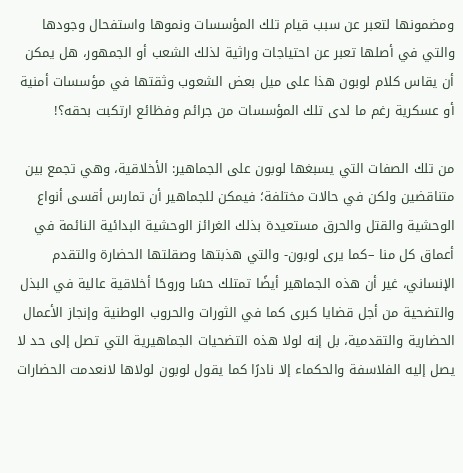ومضمونها لتعبر عن سبب قيام تلك المؤسسات ونموها واستفحال وجودها والتي في أصلها تعبر عن احتياجات وراثية لذلك الشعب أو الجمهور، هل يمكن أن يقاس كلام لوبون هذا على ميل بعض الشعوب وثقتها في مؤسسات أمنية أو عسكرية رغم ما لدى تلك المؤسسات من جرائم وفظائع ارتكبت بحقه؟!

من تلك الصفات التي يسبغها لوبون على الجماهير: الأخلاقية، وهي تجمع بين متناقضين ولكن في حالات مختلفة؛ فيمكن للجماهير أن تمارس أقسى أنواع الوحشية والقتل والحرق مستعيدة بذلك الغرائز الوحشية البدائية النائمة في أعماق كل منا –كما يرى لوبون- والتي هذبتها وصقلتها الحضارة والتقدم الإنساني، غير أن هذه الجماهير أيضًا تمتلك حسًا وروحًا أخلاقية عالية في البذل والتضحية من أجل قضايا كبرى كما في الثورات والحروب الوطنية وإنجاز الأعمال الحضارية والتقدمية، بل إنه لولا هذه التضحيات الجماهيرية التي تصل إلى حد لا يصل إليه الفلاسفة والحكماء إلا نادرًا كما يقول لوبون لولاها لانعدمت الحضارات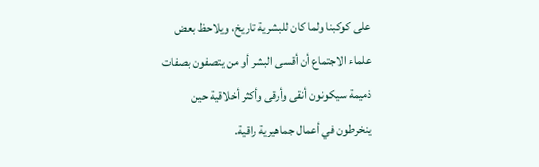على كوكبنا ولما كان للبشرية تاريخ، ويلاحظ بعض علماء الاجتماع أن أقسى البشر أو من يتصفون بصفات ذميمة سيكونون أنقى وأرقى وأكثر أخلاقية حين ينخرطون في أعمال جماهيرية راقية.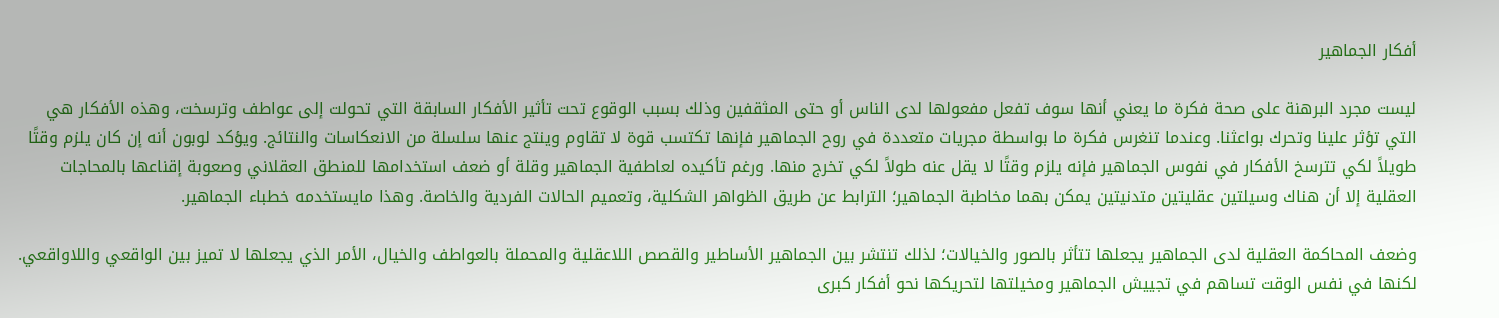أفكار الجماهير

ليست مجرد البرهنة على صحة فكرة ما يعني أنها سوف تفعل مفعولها لدى الناس أو حتى المثقفين وذلك بسبب الوقوع تحت تأثير الأفكار السابقة التي تحولت إلى عواطف وترسخت، وهذه الأفكار هي التي تؤثر علينا وتحرك بواعثنا. وعندما تنغرس فكرة ما بواسطة مجريات متعددة في روح الجماهير فإنها تكتسب قوة لا تقاوم وينتج عنها سلسلة من الانعكاسات والنتائج. ويؤكد لوبون أنه إن كان يلزم وقتًا طويلاً لكي تترسخ الأفكار في نفوس الجماهير فإنه يلزم وقتًا لا يقل عنه طولاً لكي تخرج منها. ورغم تأكيده لعاطفية الجماهير وقلة أو ضعف استخدامها للمنطق العقلاني وصعوبة إقناعها بالمحاجات العقلية إلا أن هناك وسيلتين عقليتين متدنيتين يمكن بهما مخاطبة الجماهير؛ الترابط عن طريق الظواهر الشكلية، وتعميم الحالات الفردية والخاصة. وهذا مايستخدمه خطباء الجماهير.

وضعف المحاكمة العقلية لدى الجماهير يجعلها تتأثر بالصور والخيالات؛ لذلك تنتشر بين الجماهير الأساطير والقصص اللاعقلية والمحملة بالعواطف والخيال، الأمر الذي يجعلها لا تميز بين الواقعي واللاواقعي. لكنها في نفس الوقت تساهم في تجييش الجماهير ومخيلتها لتحريكها نحو أفكار كبرى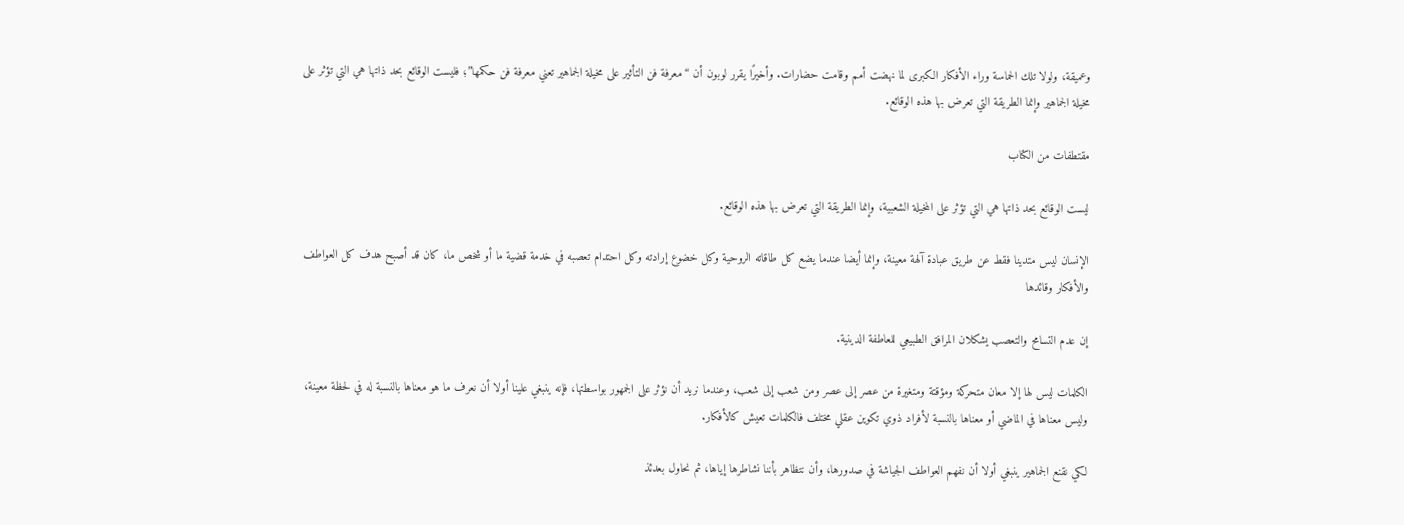وعميقة، ولولا تلك الحماسة وراء الأفكار الكبرى لما نهضت أمم وقامت حضارات. وأخيرًا يقرر لوبون أن “معرفة فن التأثير على مخيلة الجماهير تعني معرفة فن حكمها”؛ فليست الوقائع بحد ذاتها هي التي تؤثر على مخيلة الجماهير وإنما الطريقة التي تعرض بها هذه الوقائع.

مقتطفات من الكتاب

ليست الوقائع بحد ذاتها هي التي تؤثر على المخيلة الشعبية، وإنما الطريقة التي تعرض بها هذه الوقائع.

الإنسان ليس متدينا فقط عن طريق عبادة آلهة معينة، وإنما أيضا عندما يضع كل طاقاته الروحية وكل خضوع إرادته وكل احتدام تعصبه في خدمة قضية ما أو شخص ما، كان قد أصبح هدف كل العواطف والأفكار وقائدها

إن عدم التسامح والتعصب يشكلان المرافق الطبيعي للعاطفة الدينية.

الكلمات ليس لها إلا معان متحركة ومؤقتة ومتغيرة من عصر إلى عصر ومن شعب إلى شعب، وعندما نريد أن نؤثر على الجمهور بواسطتها، فإنه ينبغي علينا أولا أن نعرف ما هو معناها بالنسبة له في لحظة معينة، وليس معناها في الماضي أو معناها بالنسبة لأفراد ذوي تكوين عقلي مختلف فالكلمات تعيش كالأفكار.

لكي نقنع الجماهير ينبغي أولا أن نفهم العواطف الجياشة في صدورها، وأن نتظاهر بأننا نشاطرها إياها، ثم نحاول بعدئذ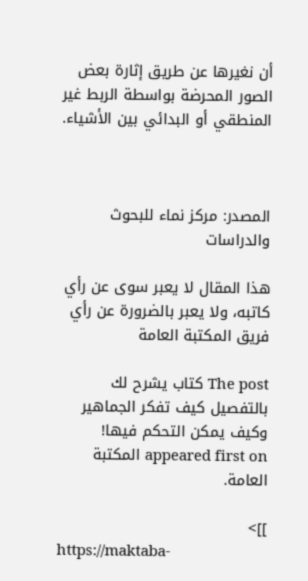أن نغيرها عن طريق إثارة بعض الصور المحرضة بواسطة الربط غير المنطقي أو البدائي بين الأشياء.



المصدر: مركز نماء للبحوث والدراسات

هذا المقال لا يعبر سوى عن رأي كاتبه، ولا يعبر بالضرورة عن رأي فريق المكتبة العامة

The post كتاب يشرح لك بالتفصيل كيف تفكر الجماهير وكيف يمكن التحكم فيها! appeared first on المكتبة العامة.

]]>
https://maktaba-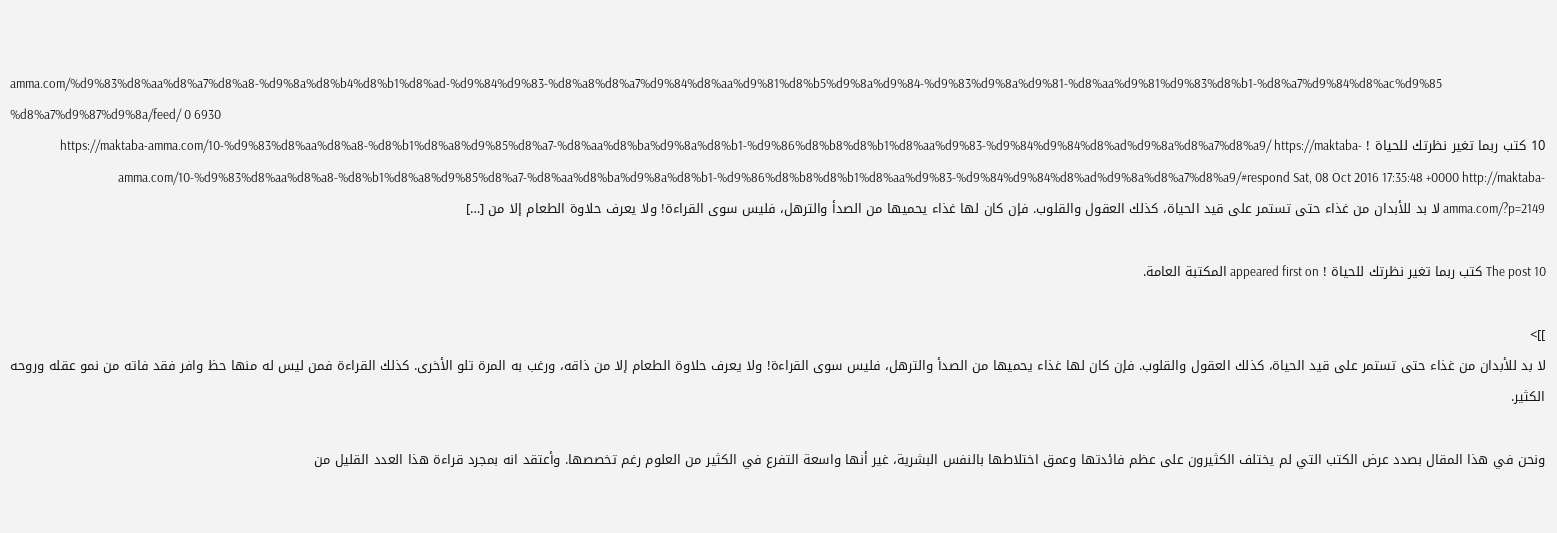amma.com/%d9%83%d8%aa%d8%a7%d8%a8-%d9%8a%d8%b4%d8%b1%d8%ad-%d9%84%d9%83-%d8%a8%d8%a7%d9%84%d8%aa%d9%81%d8%b5%d9%8a%d9%84-%d9%83%d9%8a%d9%81-%d8%aa%d9%81%d9%83%d8%b1-%d8%a7%d9%84%d8%ac%d9%85%d8%a7%d9%87%d9%8a/feed/ 0 6930
10 كتب ربما تغير نظرتك للحياة ! https://maktaba-amma.com/10-%d9%83%d8%aa%d8%a8-%d8%b1%d8%a8%d9%85%d8%a7-%d8%aa%d8%ba%d9%8a%d8%b1-%d9%86%d8%b8%d8%b1%d8%aa%d9%83-%d9%84%d9%84%d8%ad%d9%8a%d8%a7%d8%a9/ https://maktaba-amma.com/10-%d9%83%d8%aa%d8%a8-%d8%b1%d8%a8%d9%85%d8%a7-%d8%aa%d8%ba%d9%8a%d8%b1-%d9%86%d8%b8%d8%b1%d8%aa%d9%83-%d9%84%d9%84%d8%ad%d9%8a%d8%a7%d8%a9/#respond Sat, 08 Oct 2016 17:35:48 +0000 http://maktaba-amma.com/?p=2149 لا بد للأبدان من غذاء حتى تستمر على قيد الحياة، كذلك العقول والقلوب. فإن كان لها غذاء يحميها من الصدأ والترهل، فليس سوى القراءة! ولا يعرف حلاوة الطعام إلا من […]

The post 10 كتب ربما تغير نظرتك للحياة ! appeared first on المكتبة العامة.

]]>
لا بد للأبدان من غذاء حتى تستمر على قيد الحياة، كذلك العقول والقلوب. فإن كان لها غذاء يحميها من الصدأ والترهل، فليس سوى القراءة! ولا يعرف حلاوة الطعام إلا من ذاقه، ورغب به المرة تلو الأخرى. كذلك القراءة فمن ليس له منها حظ وافر فقد فاته من نمو عقله وروحه الكثير.

ونحن في هذا المقال بصدد عرض الكتب التي لم يختلف الكثيرون على عظم فائدتها وعمق اختلاطها بالنفس البشرية، غير أنها واسعة التفرع في الكثير من العلوم رغم تخصصها. وأعتقد انه بمجرد قراءة هذا العدد القليل من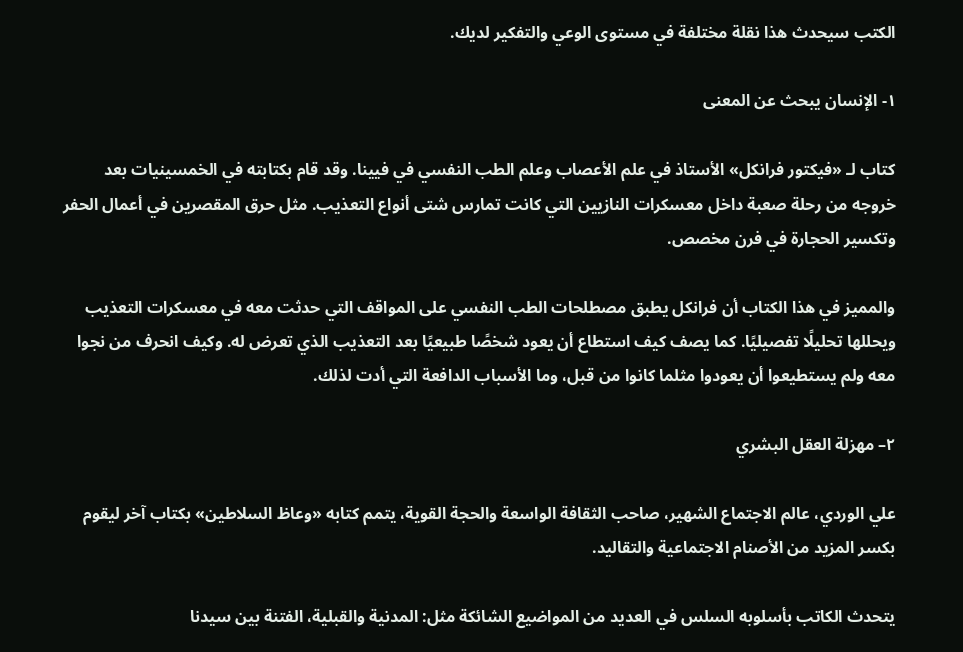الكتب سيحدث هذا نقلة مختلفة في مستوى الوعي والتفكير لديك.

١- الإنسان يبحث عن المعنى

كتاب لـ «فيكتور فرانكل» الأستاذ في علم الأعصاب وعلم الطب النفسي في فيينا. وقد قام بكتابته في الخمسينيات بعد خروجه من رحلة صعبة داخل معسكرات النازيين التي كانت تمارس شتى أنواع التعذيب. مثل حرق المقصرين في أعمال الحفر وتكسير الحجارة في فرن مخصص.

والمميز في هذا الكتاب أن فرانكل يطبق مصطلحات الطب النفسي على المواقف التي حدثت معه في معسكرات التعذيب ويحللها تحليلًا تفصيليًا. كما يصف كيف استطاع أن يعود شخصًا طبيعيًا بعد التعذيب الذي تعرض له. وكيف انحرف من نجوا معه ولم يستطيعوا أن يعودوا مثلما كانوا من قبل، وما الأسباب الدافعة التي أدت لذلك.

٢– مهزلة العقل البشري

علي الوردي، عالم الاجتماع الشهير، صاحب الثقافة الواسعة والحجة القوية، يتمم كتابه «وعاظ السلاطين» بكتاب آخر ليقوم بكسر المزيد من الأصنام الاجتماعية والتقاليد.

يتحدث الكاتب بأسلوبه السلس في العديد من المواضيع الشائكة مثل: المدنية والقبلية، الفتنة بين سيدنا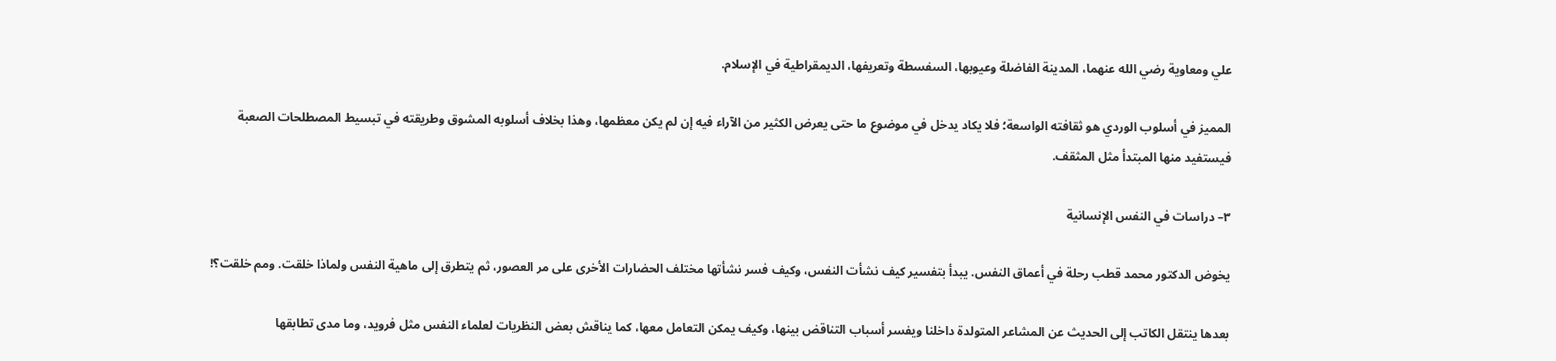علي ومعاوية رضي الله عنهما، المدينة الفاضلة وعيوبها، السفسطة وتعريفها، الديمقراطية في الإسلام.

المميز في أسلوب الوردي هو ثقافته الواسعة؛ فلا يكاد يدخل في موضوع ما حتى يعرض الكثير من الآراء فيه إن لم يكن معظمها، وهذا بخلاف أسلوبه المشوق وطريقته في تبسيط المصطلحات الصعبة فيستفيد منها المبتدأ مثل المثقف.

٣– دراسات في النفس الإنسانية

يخوض الدكتور محمد قطب رحلة في أعماق النفس. يبدأ بتفسير كيف نشأت النفس، وكيف فسر نشأتها مختلف الحضارات الأخرى على مر العصور، ثم يتطرق إلى ماهية النفس ولماذا خلقت. ومم خلقت؟!

بعدها ينتقل الكاتب إلى الحديث عن المشاعر المتولدة داخلنا ويفسر أسباب التناقض بينها، وكيف يمكن التعامل معها، كما يناقش بعض النظريات لعلماء النفس مثل فرويد، وما مدى تطابقها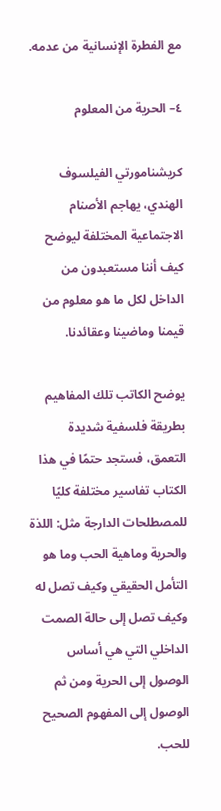مع الفطرة الإنسانية من عدمه.

٤– الحرية من المعلوم

كريشنامورتي الفيلسوف الهندي، يهاجم الأصنام الاجتماعية المختلفة ليوضح كيف أننا مستعبدون من الداخل لكل ما هو معلوم من قيمنا وماضينا وعقائدنا.

يوضح الكاتب تلك المفاهيم بطريقة فلسفية شديدة التعمق، فستجد حتمًا في هذا الكتاب تفاسير مختلفة كليًا للمصطلحات الدارجة مثل: اللذة والحرية وماهية الحب وما هو التأمل الحقيقي وكيف تصل له وكيف تصل إلى حالة الصمت الداخلي التي هي أساس الوصول إلى الحرية ومن ثم الوصول إلى المفهوم الصحيح للحب.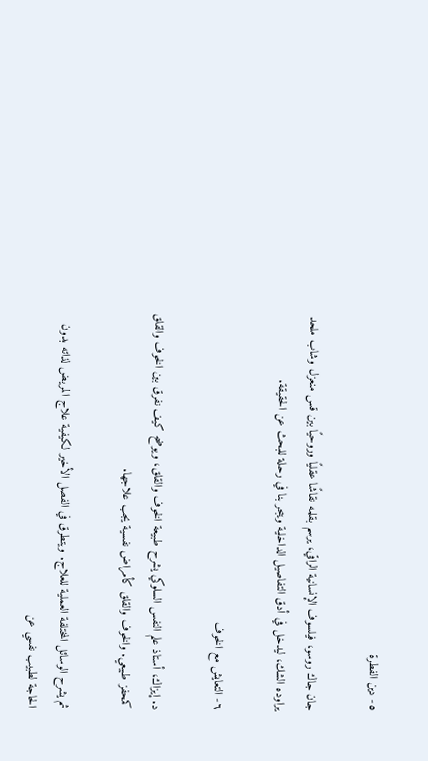٥- دين الفطرة

جان جاك روسو، فيلسوف الإنسانية الراقي، يرسم بقلمه نقاشًا عقليًا وروحيًا بين قس منعزل وشاب ملحد يراوده الشك، ليدخل في أدق التفاصيل الداخلية ويبحر بنا في رحلة للبحث عن الحقيقة.

٦- التعايش مع الخوف

د. إيزاك، أستاذ علم النفس السلوكي يشرح طبيعة الخوف والقلق، ويوضح كيف نفرق بين الخوف والقلق كمحفز طبيعي. والخوف والقلق كأمراض نفسية يجب علاجها.

ثم يشرح الوسائل المختلفة العملية للعلاج. ويتطرق في الفصل الأخير لكيفية علاج المريض لذاته بدون الحاجة لطبيب نفسي عن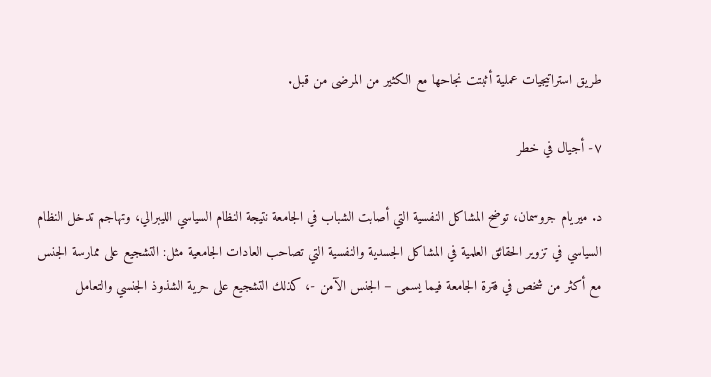طريق استراتيجيات عملية أثبتت نجاحها مع الكثير من المرضى من قبل.

٧- أجيال في خطر

د. ميريام جروسمان، توضح المشاكل النفسية التي أصابت الشباب في الجامعة نتيجة النظام السياسي الليبرالي، وتهاجم تدخل النظام السياسي في تزوير الحقائق العلمية في المشاكل الجسدية والنفسية التي تصاحب العادات الجامعية مثل: التشجيع على ممارسة الجنس مع أكثر من شخص في فترة الجامعة فيما يسمى – الجنس الآمن -، كذلك التشجيع على حرية الشذوذ الجنسي والتعامل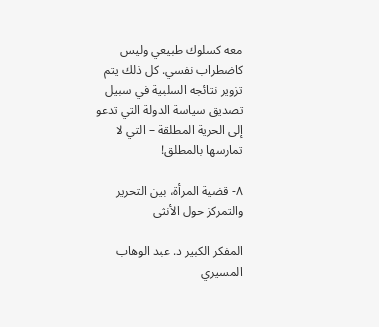معه كسلوك طبيعي وليس كاضطراب نفسي. كل ذلك يتم تزوير نتائجه السلبية في سبيل تصديق سياسة الدولة التي تدعو إلى الحرية المطلقة – التي لا تمارسها بالمطلق!

٨- قضية المرأة، بين التحرير والتمركز حول الأنثى

المفكر الكبير د. عبد الوهاب المسيري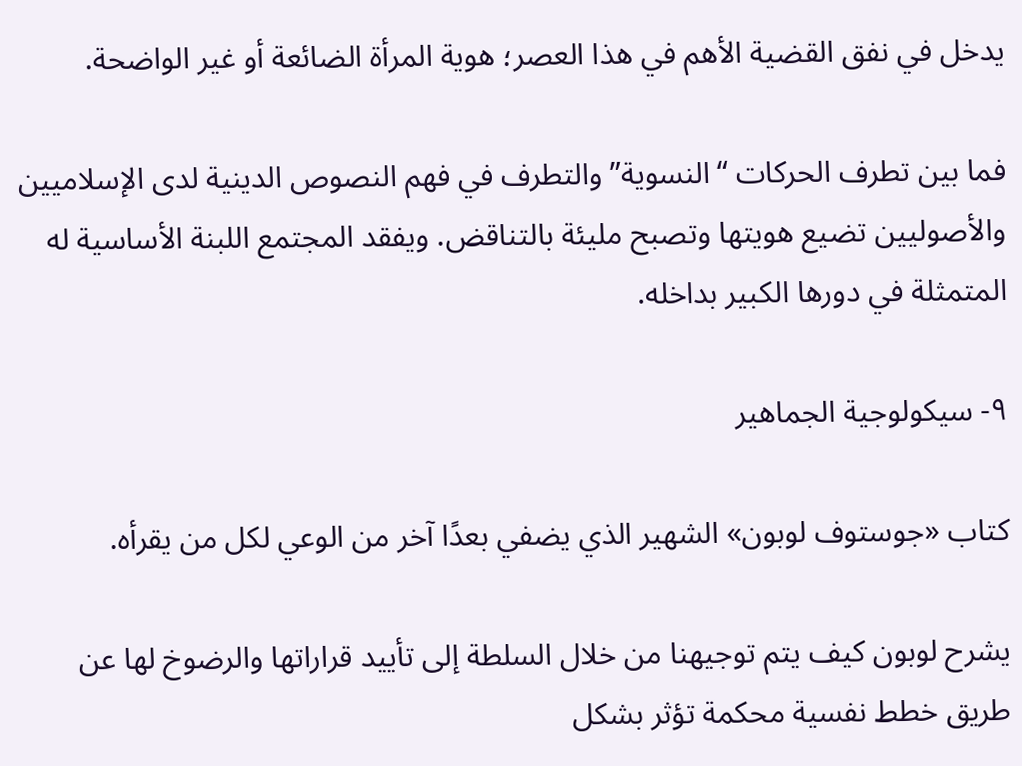يدخل في نفق القضية الأهم في هذا العصر؛ هوية المرأة الضائعة أو غير الواضحة.

فما بين تطرف الحركات “النسوية” والتطرف في فهم النصوص الدينية لدى الإسلاميين والأصوليين تضيع هويتها وتصبح مليئة بالتناقض. ويفقد المجتمع اللبنة الأساسية له المتمثلة في دورها الكبير بداخله.

٩- سيكولوجية الجماهير

كتاب «جوستوف لوبون» الشهير الذي يضفي بعدًا آخر من الوعي لكل من يقرأه.

يشرح لوبون كيف يتم توجيهنا من خلال السلطة إلى تأييد قراراتها والرضوخ لها عن طريق خطط نفسية محكمة تؤثر بشكل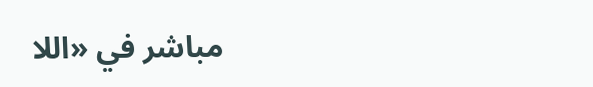مباشر في «اللا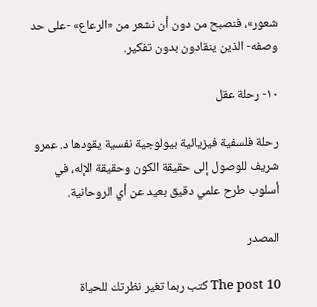شعور»، فنصبح من دون أن نشعر من «الرعاع» -على حد وصفه- الذين ينقادون بدون تفكير.

١٠- رحلة عقل

رحلة فلسفية فيزيائية بيولوجية نفسية يقودها د. عمرو شريف للوصول إلى حقيقة الكون وحقيقة الإله، في أسلوب طرح علمي دقيق بعيد عن أي الروحانية.

المصدر

The post 10 كتب ربما تغير نظرتك للحياة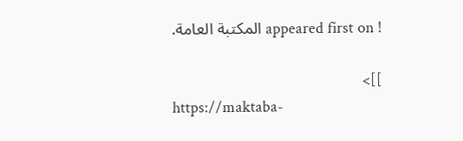! appeared first on المكتبة العامة.

]]>
https://maktaba-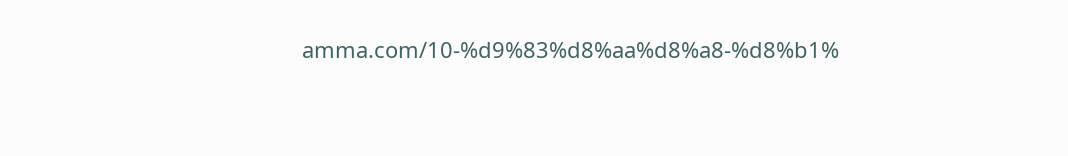amma.com/10-%d9%83%d8%aa%d8%a8-%d8%b1%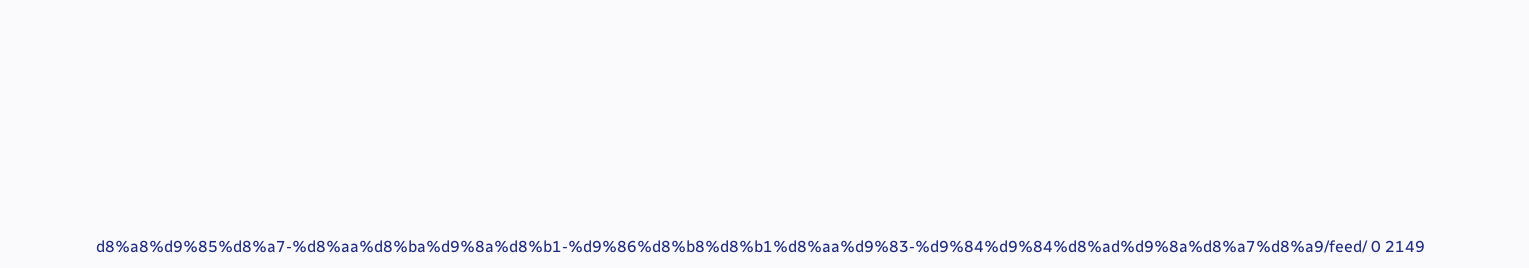d8%a8%d9%85%d8%a7-%d8%aa%d8%ba%d9%8a%d8%b1-%d9%86%d8%b8%d8%b1%d8%aa%d9%83-%d9%84%d9%84%d8%ad%d9%8a%d8%a7%d8%a9/feed/ 0 2149